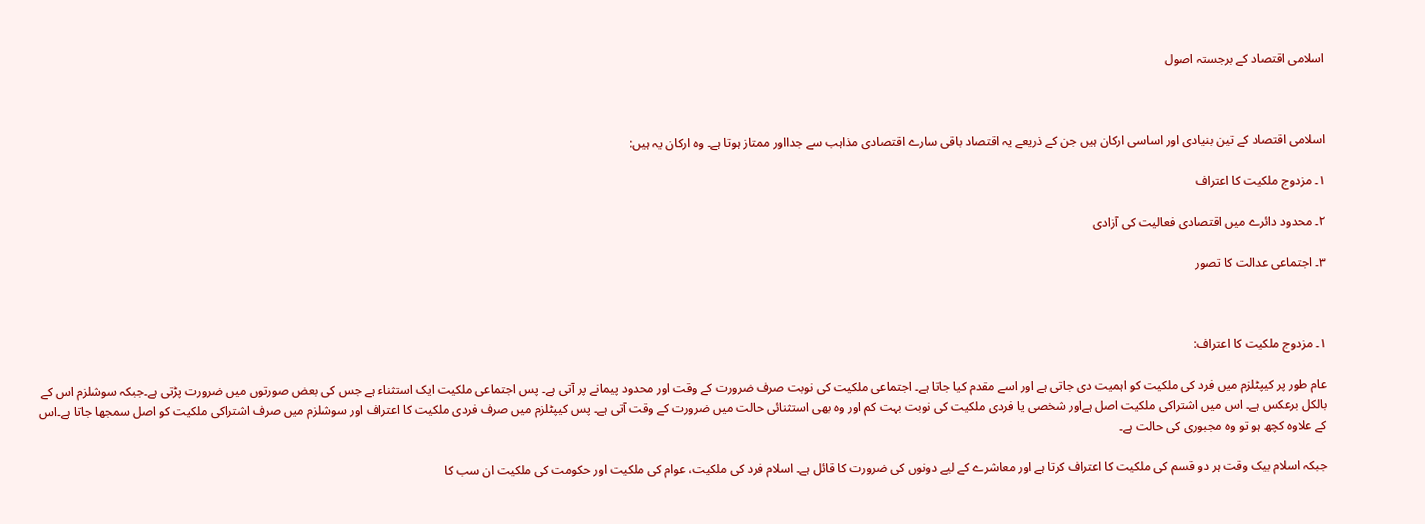اسلامی اقتصاد کے برجستہ اصول



اسلامی اقتصاد کے تین بنیادی اور اساسی ارکان ہیں جن کے ذریعے یہ اقتصاد باقی سارے اقتصادی مذاہب سے جدااور ممتاز ہوتا ہے۔ وہ ارکان یہ ہیں:

۱۔ مزدوج ملکیت کا اعتراف

۲۔ محدود دائرے میں اقتصادی فعالیت کی آزادی

۳۔ اجتماعی عدالت کا تصور



۱۔ مزدوج ملکیت کا اعتراف:

عام طور پر کیپٹلزم میں فرد کی ملکیت کو اہمیت دی جاتی ہے اور اسے مقدم کیا جاتا ہے۔ اجتماعی ملکیت کی نوبت صرف ضرورت کے وقت اور محدود پیمانے پر آتی ہے۔ پس اجتماعی ملکیت ایک استثناء ہے جس کی بعض صورتوں میں ضرورت پڑتی ہے۔جبکہ سوشلزم اس کے بالکل برعکس ہے۔ اس میں اشتراکی ملکیت اصل ہےاور شخصی یا فردی ملکیت کی نوبت بہت کم اور وہ بھی استثنائی حالت میں ضرورت کے وقت آتی ہے۔ پس کیپٹلزم میں صرف فردی ملکیت کا اعتراف اور سوشلزم میں صرف اشتراکی ملکیت کو اصل سمجھا جاتا ہے۔اس کے علاوہ کچھ ہو تو وہ مجبوری کی حالت ہے۔

جبکہ اسلام بیک وقت ہر دو قسم کی ملکیت کا اعتراف کرتا ہے اور معاشرے کے لیے دونوں کی ضرورت کا قائل ہے۔ اسلام فرد کی ملکیت، عوام کی ملکیت اور حکومت کی ملکیت ان سب کا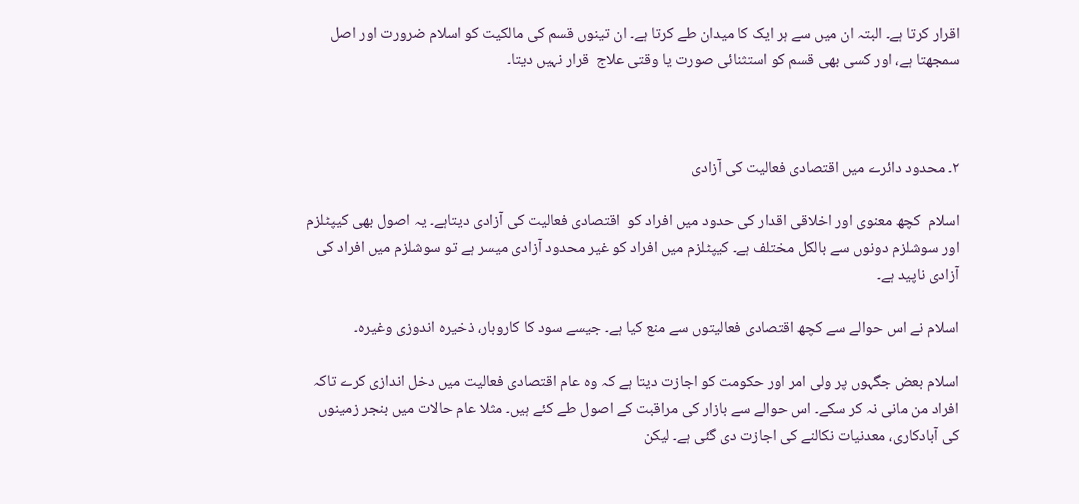اقرار کرتا ہے۔ البتہ ان میں سے ہر ایک کا میدان طے کرتا ہے۔ ان تینوں قسم کی مالکیت کو اسلام ضرورت اور اصل سمجھتا ہے، اور کسی بھی قسم کو استثنائی صورت یا وقتی علاج  قرار نہیں دیتا۔



۲۔ محدود دائرے میں اقتصادی فعالیت کی آزادی

اسلام  کچھ معنوی اور اخلاقی اقدار کی حدود میں افراد کو  اقتصادی فعالیت کی آزادی دیتاہے۔ یہ اصول بھی کیپٹلزم اور سوشلزم دونوں سے بالکل مختلف ہے۔ کیپٹلزم میں افراد کو غیر محدود آزادی میسر ہے تو سوشلزم میں افراد کی آزادی ناپید ہے۔

اسلام نے اس حوالے سے کچھ اقتصادی فعالیتوں سے منع کیا ہے۔ جیسے سود کا کاروبار، ذخیرہ اندوزی وغیرہ۔

اسلام بعض جگہوں پر ولی امر اور حکومت کو اجازت دیتا ہے کہ وہ عام اقتصادی فعالیت میں دخل اندازی کرے تاکہ افراد من مانی نہ کر سکے۔ اس حوالے سے بازار کی مراقبت کے اصول طے کئے ہیں۔ مثلا عام حالات میں بنجر زمینوں کی آبادکاری، معدنیات نکالنے کی اجازت دی گئی ہے۔ لیکن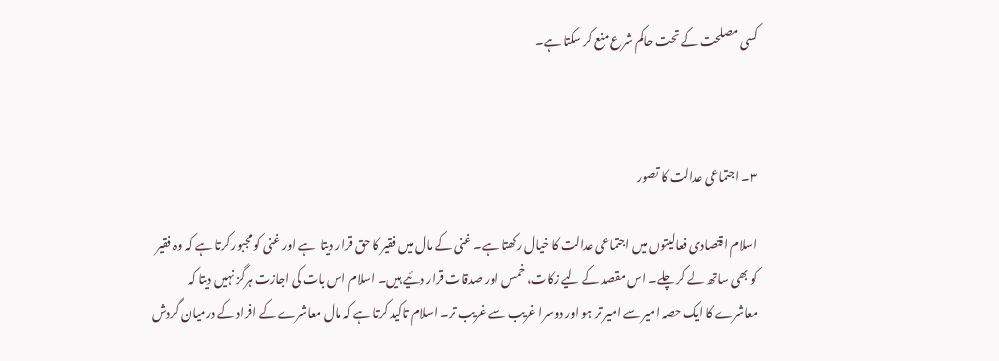کسی مصلحت کے تحت حاکم شرع منع کر سکتا ہے۔



۳۔ اجتماعی عدالت کا تصور

اسلام اقتصادی فعالیتوں میں اجتماعی عدالت کا خیال رکھتا ہے۔ غنی کے مال میں فقیر کا حق قرار دیتا  ہے اور غنی کو مجبور کرتا ہے کہ وہ فقیر کو بھی ساتھ لے کر چلے۔ اس مقصد کے لیے زکات، خمس اور صدقات قرار دئیے ہیں۔ اسلام اس بات کی اجازت ہرگز نہیں دیتا کہ معاشرے کا ایک حصہ امیر سے امیر تر ہو اور دوسرا غریب سے غریب تر۔ اسلام تاکید کرتا ہے کہ مال معاشرے کے افراد کے درمیان گردش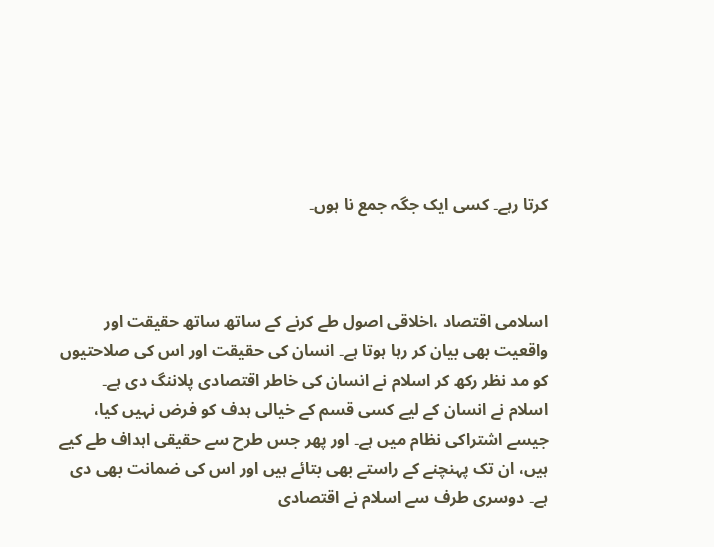کرتا رہے۔ کسی ایک جگہ جمع نا ہوں۔



اسلامی اقتصاد ،اخلاقی اصول طے کرنے کے ساتھ ساتھ حقیقت اور واقعیت بھی بیان کر رہا ہوتا ہے۔ انسان کی حقیقت اور اس کی صلاحتیوں کو مد نظر رکھ کر اسلام نے انسان کی خاطر اقتصادی پلاننگ دی ہے۔ اسلام نے انسان کے لیے کسی قسم کے خیالی ہدف کو فرض نہیں کیا، جیسے اشتراکی نظام میں ہے۔ اور پھر جس طرح سے حقیقی اہداف طے کیے ہیں، ان تک پہنچنے کے راستے بھی بتائے ہیں اور اس کی ضمانت بھی دی ہے۔ دوسری طرف سے اسلام نے اقتصادی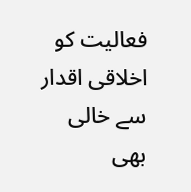فعالیت کو اخلاقی اقدار سے خالی بھی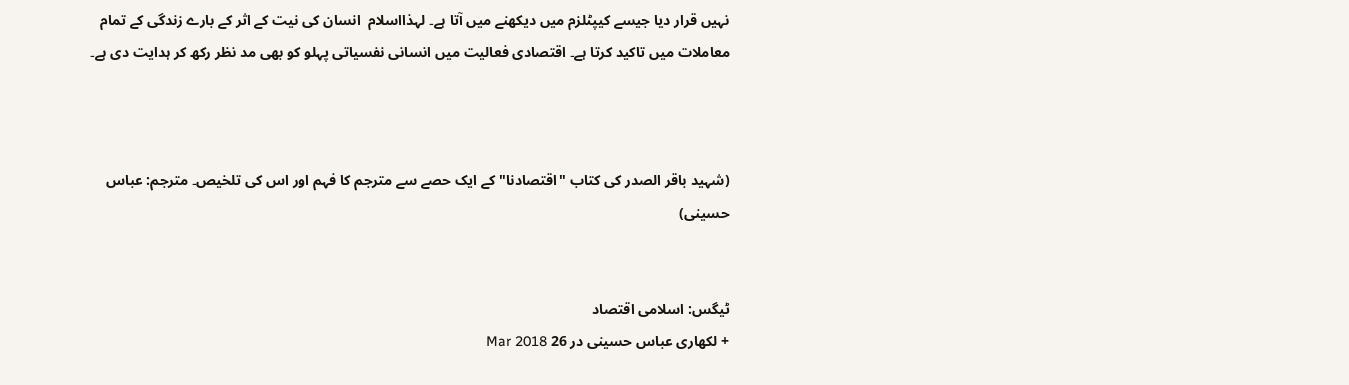نہیں قرار دیا جیسے کیپٹلزم میں دیکھنے میں آتا ہے۔ لہذااسلام  انسان کی نیت کے اثر کے بارے زندگی کے تمام معاملات میں تاکید کرتا ہے۔ اقتصادی فعالیت میں انسانی نفسیاتی پہلو کو بھی مد نظر رکھ کر ہدایت دی ہے۔



(شہید باقر الصدر کی کتاب "اقتصادنا" کے ایک حصے سے مترجم کا فہم اور اس کی تلخیص۔ مترجم: عباس حسینی)


ٹیگس: اسلامی اقتصاد
+ لکھاری عباس حسینی در 26 Mar 2018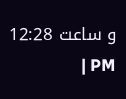و ساعت 12:28 PM |